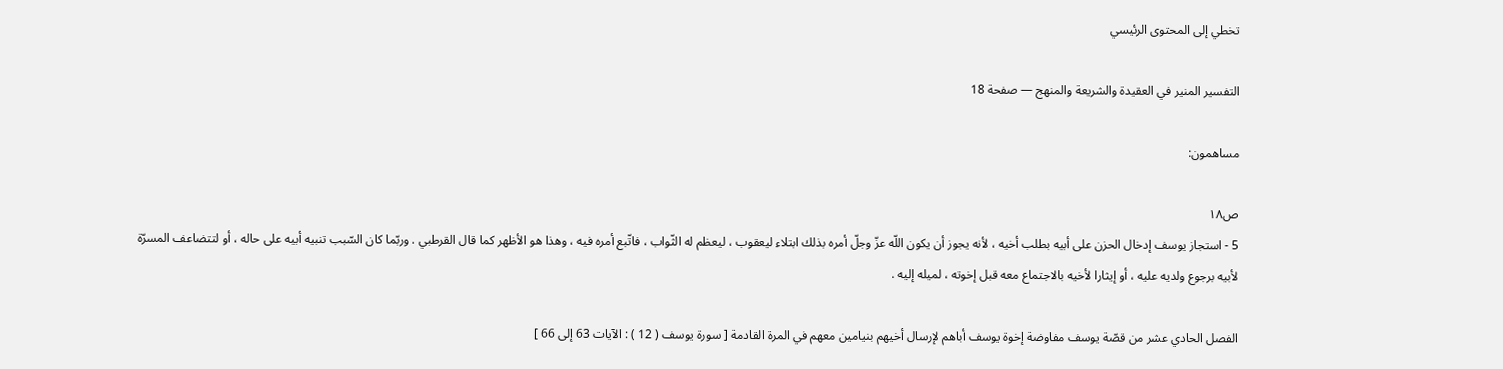تخطي إلى المحتوى الرئيسي

التفسير المنير في العقيدة والشريعة والمنهج — صفحة 18

مساهمون:

ص١٨
5 - استجاز يوسف إدخال الحزن على أبيه بطلب أخيه ، لأنه يجوز أن يكون اللّه عزّ وجلّ أمره بذلك ابتلاء ليعقوب ، ليعظم له الثّواب ، فاتّبع أمره فيه ، وهذا هو الأظهر كما قال القرطبي . وربّما كان السّبب تنبيه أبيه على حاله ، أو لتتضاعف المسرّة لأبيه برجوع ولديه عليه ، أو إيثارا لأخيه بالاجتماع معه قبل إخوته ، لميله إليه .

الفصل الحادي عشر من قصّة يوسف مفاوضة إخوة يوسف أباهم لإرسال أخيهم بنيامين معهم في المرة القادمة [ سورة يوسف ( 12 ) : الآيات 63 إلى 66 ]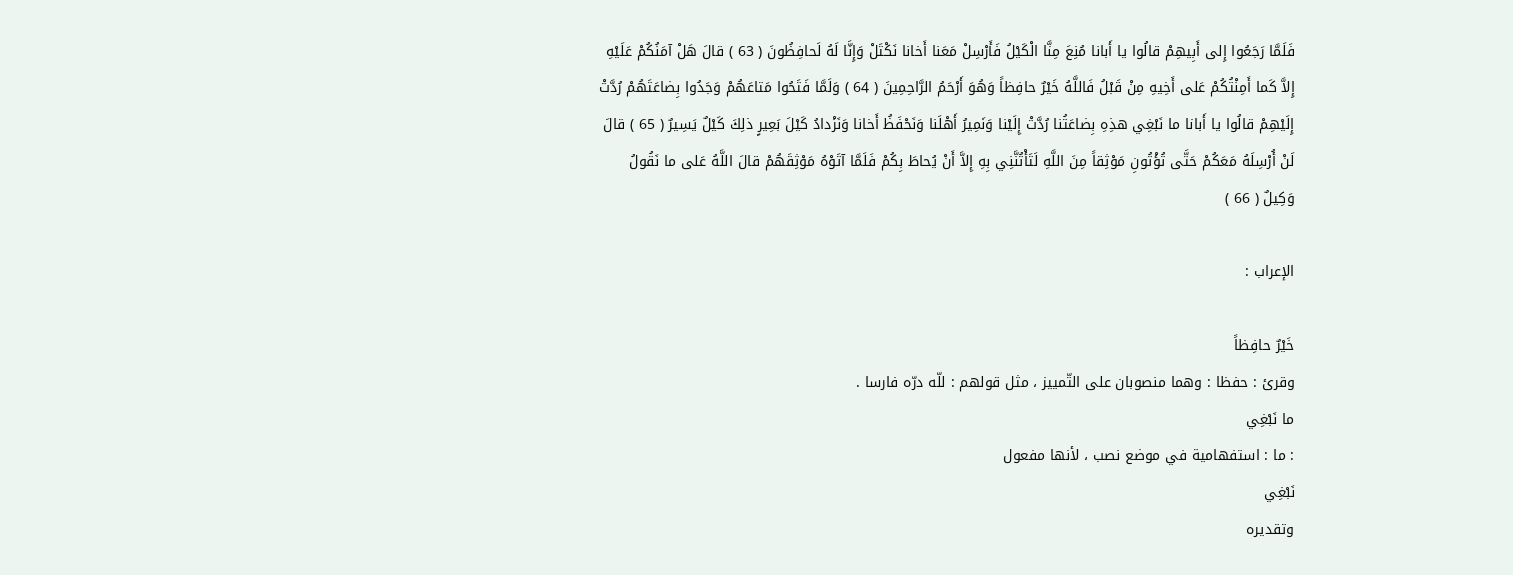فَلَمَّا رَجَعُوا إِلى أَبِيهِمْ قالُوا يا أَبانا مُنِعَ مِنَّا الْكَيْلُ فَأَرْسِلْ مَعَنا أَخانا نَكْتَلْ وَإِنَّا لَهُ لَحافِظُونَ ( 63 ) قالَ هَلْ آمَنُكُمْ عَلَيْهِ إِلاَّ كَما أَمِنْتُكُمْ عَلى أَخِيهِ مِنْ قَبْلُ فَاللَّهُ خَيْرٌ حافِظاً وَهُوَ أَرْحَمُ الرَّاحِمِينَ ( 64 ) وَلَمَّا فَتَحُوا مَتاعَهُمْ وَجَدُوا بِضاعَتَهُمْ رُدَّتْ إِلَيْهِمْ قالُوا يا أَبانا ما نَبْغِي هذِهِ بِضاعَتُنا رُدَّتْ إِلَيْنا وَنَمِيرُ أَهْلَنا وَنَحْفَظُ أَخانا وَنَزْدادُ كَيْلَ بَعِيرٍ ذلِكَ كَيْلٌ يَسِيرٌ ( 65 ) قالَ لَنْ أُرْسِلَهُ مَعَكُمْ حَتَّى تُؤْتُونِ مَوْثِقاً مِنَ اللَّهِ لَتَأْتُنَّنِي بِهِ إِلاَّ أَنْ يُحاطَ بِكُمْ فَلَمَّا آتَوْهُ مَوْثِقَهُمْ قالَ اللَّهُ عَلى ما نَقُولُ وَكِيلٌ ( 66 )

الإعراب :

خَيْرٌ حافِظاً
وقرئ : حفظا : وهما منصوبان على التّمييز ، مثل قولهم : للّه درّه فارسا .
ما نَبْغِي
: ما : استفهامية في موضع نصب ، لأنها مفعول
نَبْغِي
وتقديره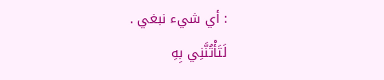: أي شيء نبغي .
لَتَأْتُنَّنِي بِهِ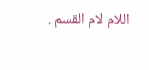اللام لام القسم .